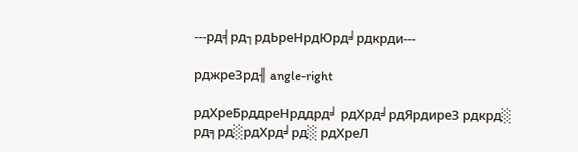---рд╡рд┐рдЬреНрдЮрд╛рдкрди---

рджреЗрд╢ angle-right

рдХреБрддреНрддрд╛ рдХрд╛рдЯрдиреЗ рдкрд░ рд╕рд░рдХрд╛рд░ рдХреЛ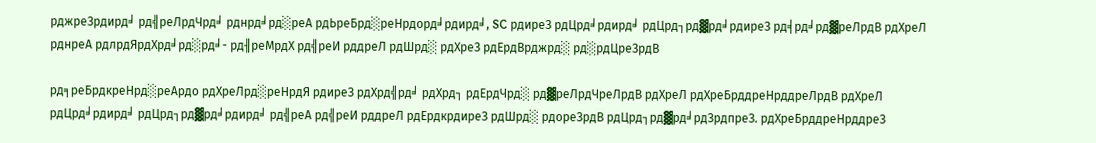рджреЗрдирд╛ рд╣реЛрдЧрд╛ рднрд╛рд░реА рдЬреБрд░реНрдорд╛рдирд╛, SC рдиреЗ рдЦрд╛рдирд╛ рдЦрд┐рд▓рд╛рдиреЗ рд╡рд╛рд▓реЛрдВ рдХреЛ рднреА рдлрдЯрдХрд╛рд░рд╛- рд╢реМрдХ рд╣реИ рддреЛ рдШрд░ рдХреЗ рдЕрдВрджрд░ рд░рдЦреЗрдВ

рд╕реБрдкреНрд░реАрдо рдХреЛрд░реНрдЯ рдиреЗ рдХрд╣рд╛ рдХрд┐ рдЕрдЧрд░ рд▓реЛрдЧреЛрдВ рдХреЛ рдХреБрддреНрддреЛрдВ рдХреЛ рдЦрд╛рдирд╛ рдЦрд┐рд▓рд╛рдирд╛ рд╣реА рд╣реИ рддреЛ рдЕрдкрдиреЗ рдШрд░ рдореЗрдВ рдЦрд┐рд▓рд╛рдЗрдпреЗ. рдХреБрддреНрддреЗ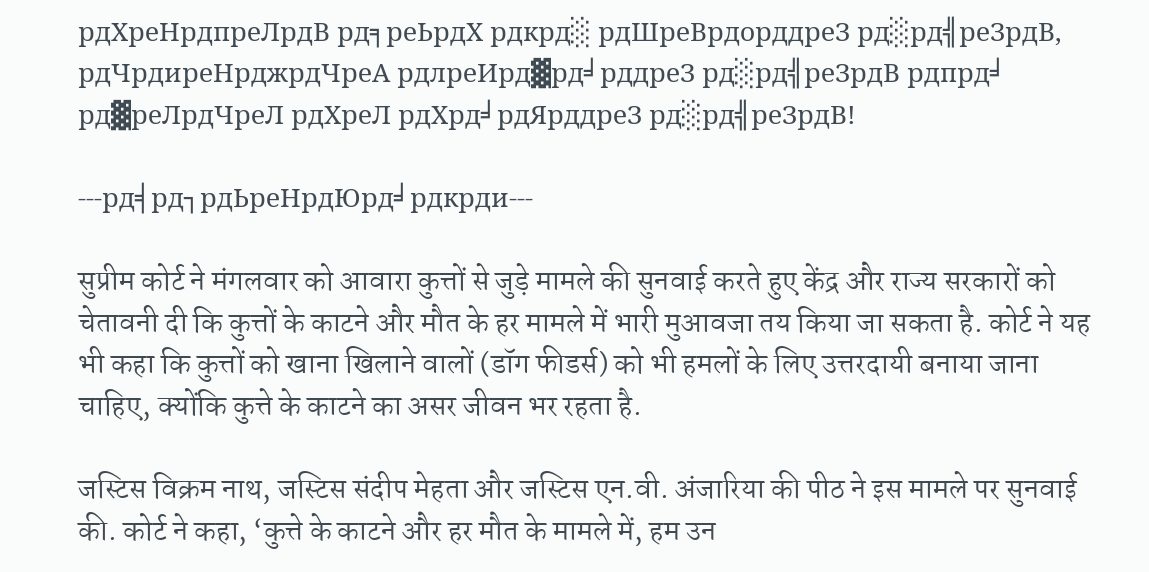рдХреНрдпреЛрдВ рд╕реЬрдХ рдкрд░ рдШреВрдорддреЗ рд░рд╣реЗрдВ, рдЧрдиреНрджрдЧреА рдлреИрд▓рд╛рддреЗ рд░рд╣реЗрдВ рдпрд╛ рд▓реЛрдЧреЛ рдХреЛ рдХрд╛рдЯрддреЗ рд░рд╣реЗрдВ!

---рд╡рд┐рдЬреНрдЮрд╛рдкрди---

सुप्रीम कोर्ट ने मंगलवार को आवारा कुत्तों से जुड़े मामले की सुनवाई करते हुए केंद्र और राज्य सरकारों को चेतावनी दी कि कुत्तों के काटने और मौत के हर मामले में भारी मुआवजा तय किया जा सकता है. कोर्ट ने यह भी कहा कि कुत्तों को खाना खिलाने वालों (डॉग फीडर्स) को भी हमलों के लिए उत्तरदायी बनाया जाना चाहिए, क्योंकि कुत्ते के काटने का असर जीवन भर रहता है.

जस्टिस विक्रम नाथ, जस्टिस संदीप मेहता और जस्टिस एन.वी. अंजारिया की पीठ ने इस मामले पर सुनवाई की. कोर्ट ने कहा, ‘कुत्ते के काटने और हर मौत के मामले में, हम उन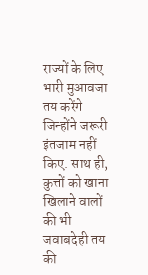राज्यों के लिए भारी मुआवजा तय करेंगे जिन्होंने जरूरी इंतजाम नहीं किए. साथ ही, कुत्तों को खाना खिलाने वालों की भी जवाबदेही तय की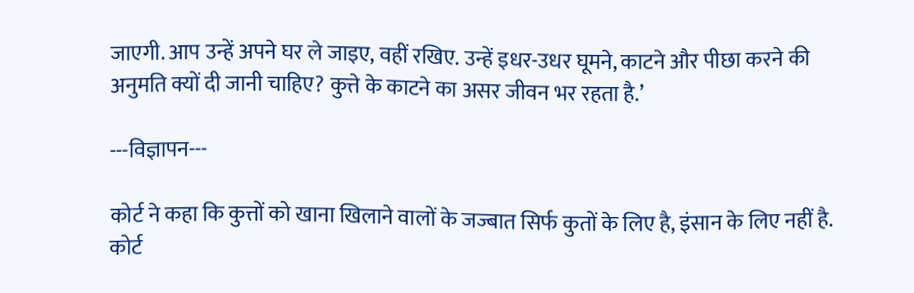जाएगी. आप उन्हें अपने घर ले जाइए, वहीं रखिए. उन्हें इधर-उधर घूमने, काटने और पीछा करने की अनुमति क्यों दी जानी चाहिए? कुत्ते के काटने का असर जीवन भर रहता है.’

---विज्ञापन---

कोर्ट ने कहा कि कुत्तों को खाना खिलाने वालों के जज्बात सिर्फ कुतों के लिए है, इंसान के लिए नहीं है. कोर्ट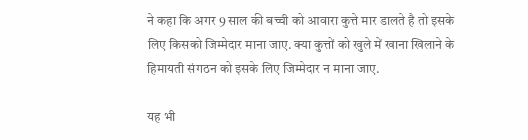ने कहा कि अगर 9 साल की बच्ची को आवारा कुत्ते मार डालते है तो इसके लिए किसको जिम्मेदार माना जाए. क्या कुत्तों को खुले में खाना खिलाने के हिमायती संगठन को इसके लिए जिम्मेदार न माना जाए.

यह भी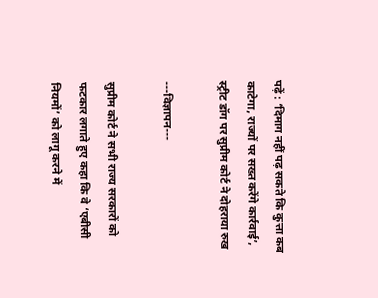पढ़ें : ‘दिमाग नहीं पढ़ सकते कि कुत्ता कब काटेगा, राज्यों पर सख्त करेंगे कार्रवाई’, स्ट्रीट डॉग पर सुप्रीम कोर्ट ने दोहराया रुख

---विज्ञापन---

सुप्रीम कोर्ट ने सभी राज्य सरकारों को फटकार लगाते हुए कहा कि वे ‘एबीसी नियमों’ को लागू करने में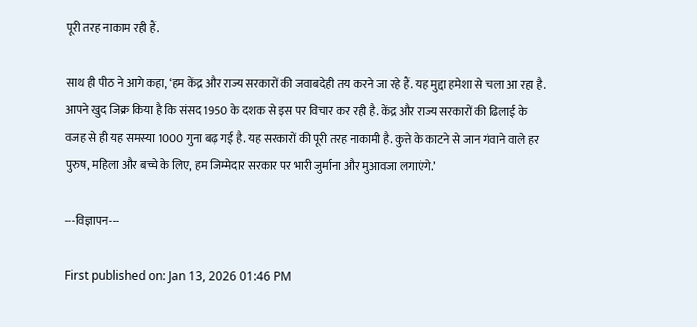पूरी तरह नाकाम रही हैं.

साथ ही पीठ ने आगे कहा, ‘हम केंद्र और राज्य सरकारों की जवाबदेही तय करने जा रहे हैं. यह मुद्दा हमेशा से चला आ रहा है. आपने खुद जिक्र किया है कि संसद 1950 के दशक से इस पर विचार कर रही है. केंद्र और राज्य सरकारों की ढिलाई के वजह से ही यह समस्या 1000 गुना बढ़ गई है. यह सरकारों की पूरी तरह नाकामी है. कुत्ते के काटने से जान गंवाने वाले हर पुरुष, महिला और बच्चे के लिए, हम जिम्मेदार सरकार पर भारी जुर्माना और मुआवजा लगाएंगे.’

---विज्ञापन---

First published on: Jan 13, 2026 01:46 PM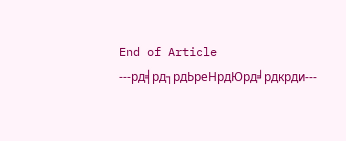End of Article
---рд╡рд┐рдЬреНрдЮрд╛рдкрди---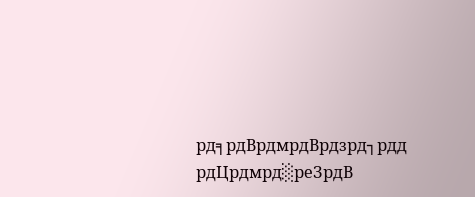рд╕рдВрдмрдВрдзрд┐рдд рдЦрдмрд░реЗрдВ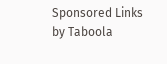Sponsored Links by Taboola